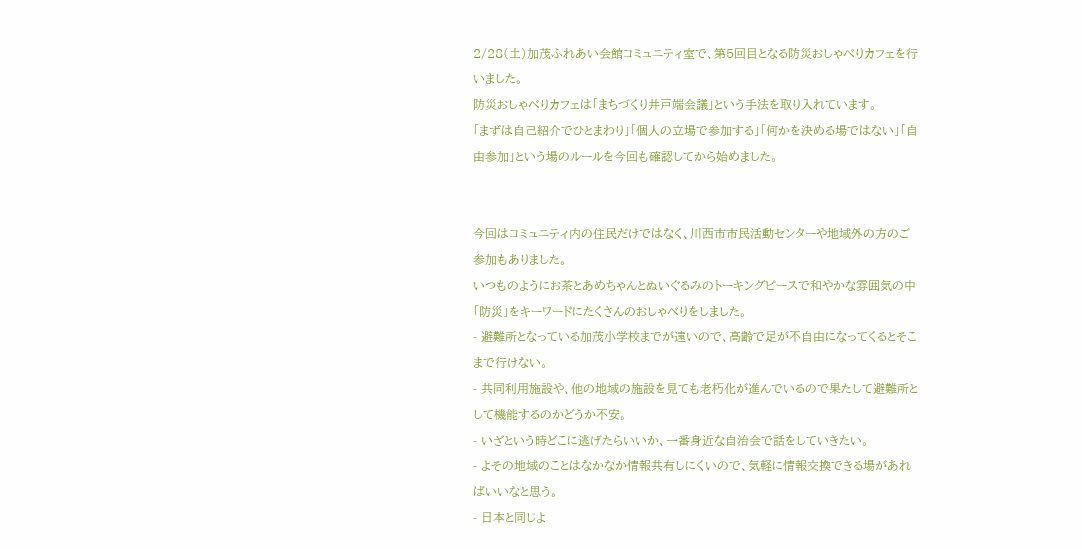2/28(土)加茂ふれあい会館コミュニティ室で、第5回目となる防災おしゃべりカフェを行いました。
防災おしゃべりカフェは「まちづくり井戸端会議」という手法を取り入れています。
「まずは自己紹介でひとまわり」「個人の立場で参加する」「何かを決める場ではない」「自由参加」という場のルールを今回も確認してから始めました。


今回はコミュニティ内の住民だけではなく、川西市市民活動センターや地域外の方のご参加もありました。
いつものようにお茶とあめちゃんとぬいぐるみのトーキングピースで和やかな雰囲気の中「防災」をキーワードにたくさんのおしゃべりをしました。
- 避難所となっている加茂小学校までが遠いので、高齢で足が不自由になってくるとそこまで行けない。
- 共同利用施設や、他の地域の施設を見ても老朽化が進んでいるので果たして避難所として機能するのかどうか不安。
- いざという時どこに逃げたらいいか、一番身近な自治会で話をしていきたい。
- よその地域のことはなかなか情報共有しにくいので、気軽に情報交換できる場があればいいなと思う。
- 日本と同じよ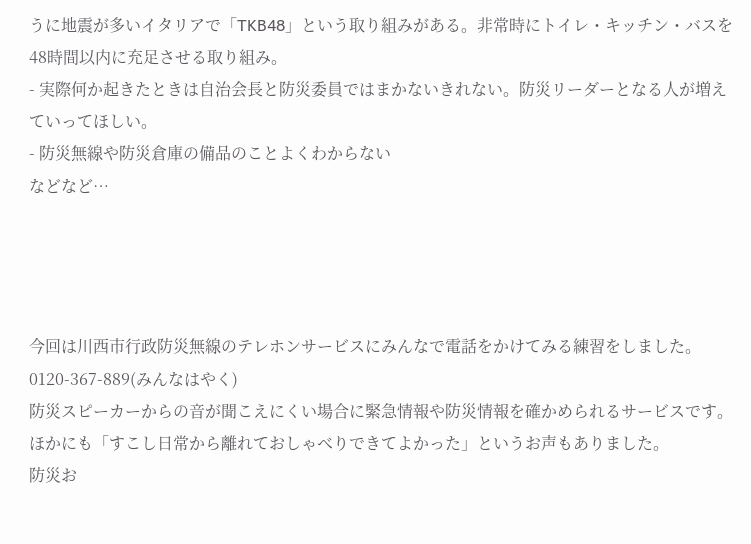うに地震が多いイタリアで「TKB48」という取り組みがある。非常時にトイレ・キッチン・バスを48時間以内に充足させる取り組み。
- 実際何か起きたときは自治会長と防災委員ではまかないきれない。防災リーダーとなる人が増えていってほしい。
- 防災無線や防災倉庫の備品のことよくわからない
などなど…




今回は川西市行政防災無線のテレホンサービスにみんなで電話をかけてみる練習をしました。
0120-367-889(みんなはやく)
防災スピーカーからの音が聞こえにくい場合に緊急情報や防災情報を確かめられるサービスです。
ほかにも「すこし日常から離れておしゃべりできてよかった」というお声もありました。
防災お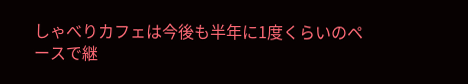しゃべりカフェは今後も半年に1度くらいのペースで継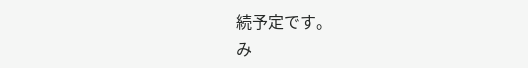続予定です。
み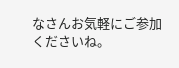なさんお気軽にご参加くださいね。